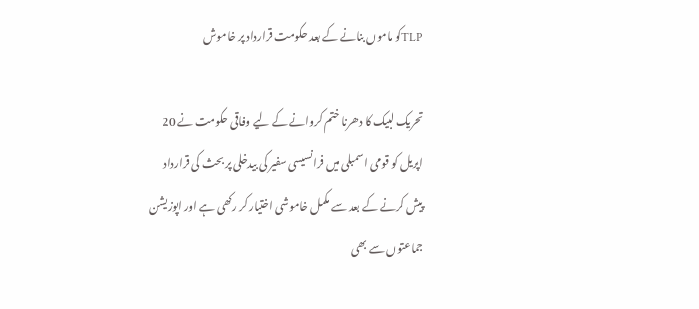TLPکو ماموں بنانے کے بعد حکومت قرارداد پر خاموش

تحریک لبیک کا دھرنا ختم کروانے کے لیے وفاقی حکومت نے 20 اپریل کو قومی اسمبلی میں فرانسیسی سفیر کی بیدخلی پر بحث کی قرارداد پیش کرنے کے بعد سے مکمل خاموشی اختیار کر رکھی ہے اور اپوزیشن جماعتوں سے بھی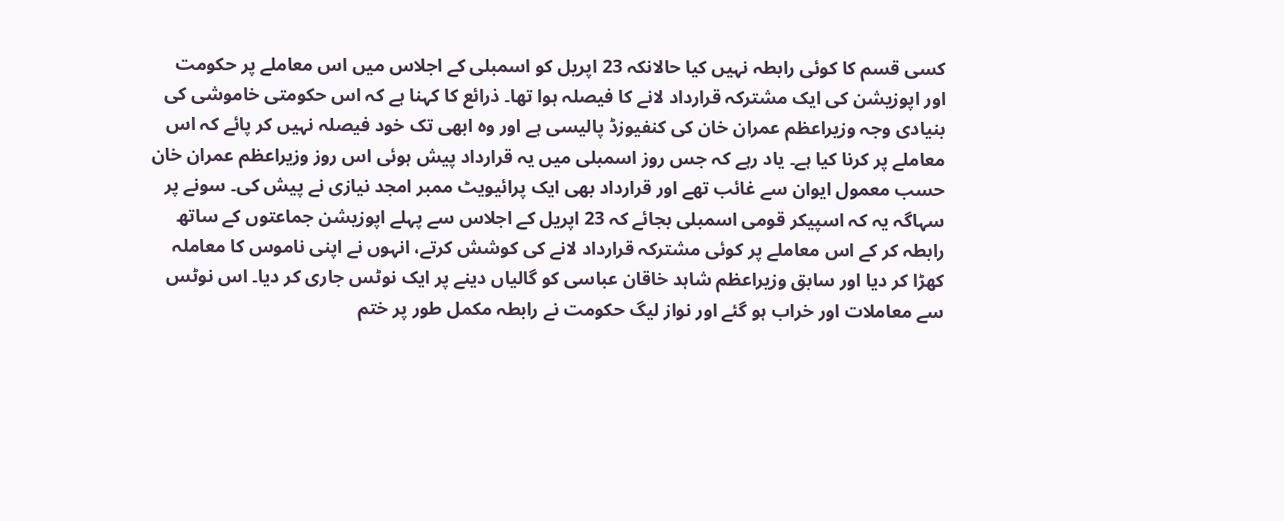کسی قسم کا کوئی رابطہ نہیں کیا حالانکہ 23 اپریل کو اسمبلی کے اجلاس میں اس معاملے پر حکومت اور اپوزیشن کی ایک مشترکہ قرارداد لانے کا فیصلہ ہوا تھا۔ ذرائع کا کہنا ہے کہ اس حکومتی خاموشی کی بنیادی وجہ وزیراعظم عمران خان کی کنفیوزڈ پالیسی ہے اور وہ ابھی تک خود فیصلہ نہیں کر پائے کہ اس معاملے پر کرنا کیا ہے۔ یاد رہے کہ جس روز اسمبلی میں یہ قرارداد پیش ہوئی اس روز وزیراعظم عمران خان حسب معمول ایوان سے غائب تھے اور قرارداد بھی ایک پرائیویٹ ممبر امجد نیازی نے پیش کی۔ سونے پر سہاگہ یہ کہ اسپیکر قومی اسمبلی بجائے کہ 23 اپریل کے اجلاس سے پہلے اپوزیشن جماعتوں کے ساتھ رابطہ کر کے اس معاملے پر کوئی مشترکہ قرارداد لانے کی کوشش کرتے، انہوں نے اپنی ناموس کا معاملہ کھڑا کر دیا اور سابق وزیراعظم شاہد خاقان عباسی کو گالیاں دینے پر ایک نوٹس جاری کر دیا۔ اس نوٹس سے معاملات اور خراب ہو گئے اور نواز لیگ حکومت نے رابطہ مکمل طور پر ختم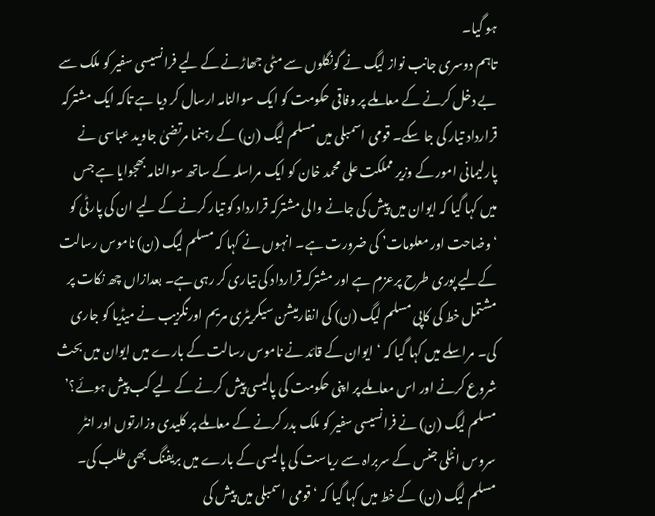ہو گیا۔
تاہم دوسری جانب نواز لیگ نے گونگلوں سے مٹی جھاڑنے کے لیے فرانسیسی سفیر کو ملک سے بے دخل کرنے کے معاملے پر وفاقی حکومت کو ایک سوالنامہ ارسال کر دیا ہے تاکہ ایک مشترکہ قرارداد تیار کی جا سکے۔ قومی اسمبلی میں مسلم لیگ (ن) کے رہنما مرتضیٰ جاوید عباسی نے پارلیمانی امور کے وزیر مملکت علی محمد خان کو ایک مراسلہ کے ساتھ سوالنامہ بھجوایا ہے جس میں کہا گیا کہ ایوان میں پیش کی جانے والی مشترکہ قرارداد کو تیار کرنے کے لیے ان کی پارٹی کو ‘وضاحت اور معلومات’ کی ضرورت ہے۔ انہوں نے کہا کہ مسلم لیگ (ن) ناموس رسالت کےلیے پوری طرح پرعزم ہے اور مشترکہ قرارداد کی تیاری کر رہی ہے۔ بعدازاں چھ نکات پر مشتمل خط کی کاپی مسلم لیگ (ن) کی انفارمیشن سیکریٹری مریم اورنگزیب نے میڈیا کو جاری کی۔ مراسلے میں کہا گیا کہ ‘ایوان کے قائد نے ناموس رسالت کے بارے میں ایوان میں بحث شروع کرنے اور اس معاملے پر اپنی حکومت کی پالیسی پیش کرنے کے لیے کب پیش ہوئے؟’ مسلم لیگ (ن) نے فرانسیسی سفیر کو ملک بدر کرنے کے معاملے پر کلیدی وزارتوں اور انٹر سروس انٹلی جنس کے سربراہ سے ریاست کی پالیسی کے بارے میں بریفنگ بھی طلب کی۔ مسلم لیگ (ن) کے خط میں کہا گیا کہ ‘قومی اسمبلی میں پیش کی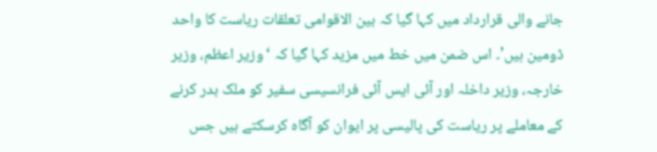جانے والی قرارداد میں کہا گیا کہ بین الاقوامی تعلقات ریاست کا واحد ڈومین ہیں’۔ اس ضمن میں خط میں مزید کہا گیا کہ ‘وزیر اعظم، وزیر خارجہ، وزیر داخلہ اور آئی ایس آئی فرانسیسی سفیر کو ملک بدر کرنے کے معاملے پر ریاست کی پالیسی پر ایوان کو آگاہ کرسکتے ہیں جس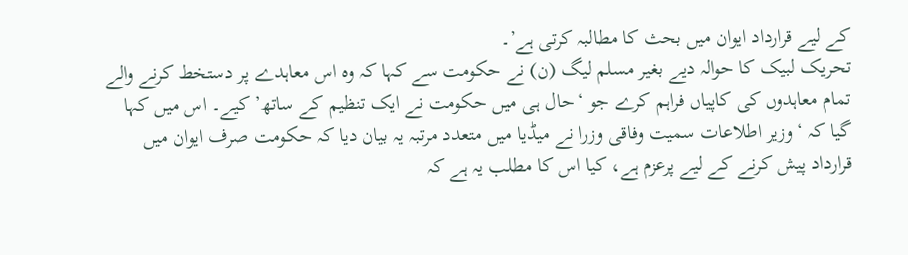کے لیے قرارداد ایوان میں بحث کا مطالبہ کرتی ہے’۔
تحریک لبیک کا حوالہ دیے بغیر مسلم لیگ (ن) نے حکومت سے کہا کہ وہ اس معاہدے پر دستخط کرنے والے تمام معاہدوں کی کاپیاں فراہم کرے جو ‘حال ہی میں حکومت نے ایک تنظیم کے ساتھ’ کیے۔ اس میں کہا گیا کہ ‘وزیر اطلاعات سمیت وفاقی وزرا نے میڈیا میں متعدد مرتبہ یہ بیان دیا کہ حکومت صرف ایوان میں قرارداد پیش کرنے کے لیے پرعزم ہے، کیا اس کا مطلب یہ ہے کہ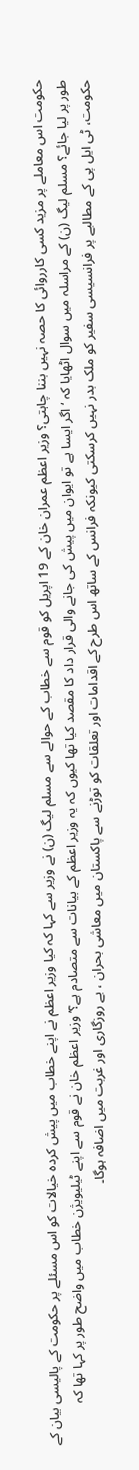حکومت اس معاملے پر مزید کسی کارروائی کا حصہ نہیں بننا چاہتی؟ وزیر اعظم عمران خان کے 19 اپریل کو قوم سے خطاب کے حوالے سے مسلم لیگ (ن) نے وزیر سے کہا کہ کیا وزیر اعظم نے اپنے خطاب میں پیش کردہ خیالات کو اس مسئلے پر حکومت کے پالیسی بیان کے طور پر لیا جائے؟ مسلم لیگ (ن) کے مراسلہ میں سوال اٹھایا کہ ‘اگر ایسا ہے تو ایوان میں پیش کی جانے والی قرار داد کا مقصد کیا تھا کیوں کہ یہ وزیر اعظم کے بیانات سے متصادم ہے؟’ وزیر اعظم خان نے قوم سے اپنے ٹیلیویژن خطاب میں واضح طور پر کہا تھا کہ حکومت، ٹی ایل پی کے مطالبے پر فرانسیسی سفیر کو ملک بدر نہیں کرسکتی کیونکہ فرانس کے ساتھ اس طرح کے اقدامات اور تعلقات کو توڑنے سے پاکستان میں معاشی بحران ، بے روزگاری اور غربت میں اضافہ ہوگا۔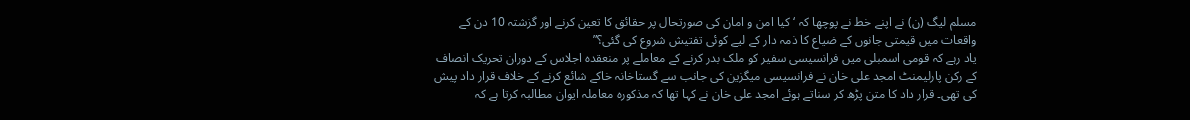مسلم لیگ (ن) نے اپنے خط نے پوچھا کہ ‘کیا امن و امان کی صورتحال پر حقائق کا تعین کرنے اور گزشتہ 10 دن کے واقعات میں قیمتی جانوں کے ضیاع کا ذمہ دار کے لیے کوئی تفتیش شروع کی گئی؟”
یاد رہے کہ قومی اسمبلی میں فرانسیسی سفیر کو ملک بدر کرنے کے معاملے پر منعقدہ اجلاس کے دوران تحریک انصاف کے رکن پارلیمنٹ امجد علی خان نے فرانسیسی میگزین کی جانب سے گستاخانہ خاکے شائع کرنے کے خلاف قرار داد پیش کی تھی۔ قرار داد کا متن پڑھ کر سناتے ہوئے امجد علی خان نے کہا تھا کہ مذکورہ معاملہ ایوان مطالبہ کرتا ہے کہ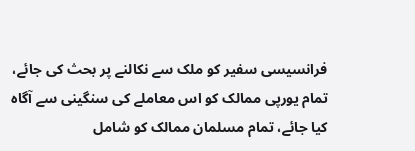فرانسیسی سفیر کو ملک سے نکالنے پر بحث کی جائے، تمام یورپی ممالک کو اس معاملے کی سنگینی سے آگاہ کیا جائے، تمام مسلمان ممالک کو شامل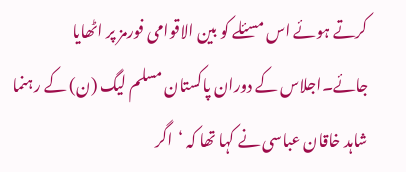کرتے ہوئے اس مسئلے کو بین الاقوامی فورمز پر اٹھایا جائے۔اجلاس کے دوران پاکستان مسلم لیگ (ن) کے رہنما شاہد خاقان عباسی نے کہا تھا کہ ‘اگر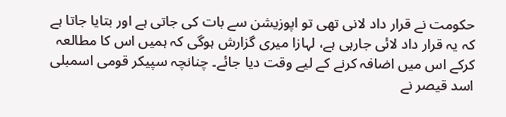حکومت نے قرار داد لانی تھی تو اپوزیشن سے بات کی جاتی ہے اور بتایا جاتا ہے کہ یہ قرار داد لائی جارہی ہے، لہازا میری گزارش ہوگی کہ ہمیں اس کا مطالعہ کرکے اس میں اضافہ کرنے کے لیے وقت دیا جائے۔ چنانچہ سپیکر قومی اسمبلی اسد قیصر نے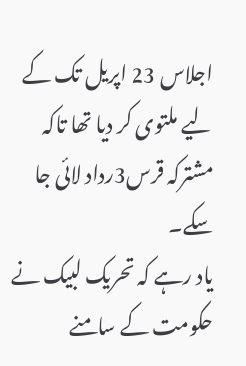اجلاس 23 اپریل تک کے لیے ملتوی کر دیا تھا تاکہ مشترکہ قرس3رداد لائی جا سکے۔
یاد رہے کہ تحریک لبیک نے حکومت کے سامنے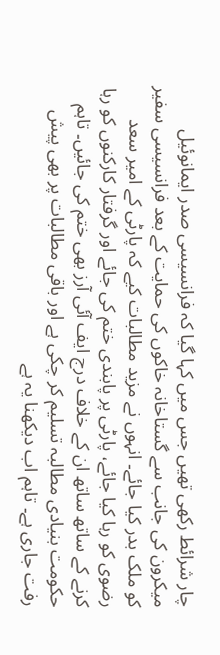چار شرائط رکھی تھیں جس میں کہا گیا کہ فرانسیسی صدر ایمانوئیل میکرون کی جانب سے گستاخانہ خاکوں کی حمایت کے بعد فرانسیسی سفیر کو ملک بدر کیا جائے۔ انہوں نے مزید مطالبات کیے کہ پارٹی کے امیر سعد رضوی کو رہا کیا جائے، پارٹی پر پابندی ختم کی جائے اور گرفتار کارکنوں کو رہا کرنے کے ساتھ ساتھ ان کے خلاف درج ایف آئی آرز بھی ختم کی جائیں۔ تاہم حکومت بنیادی مطالبہ تسلیم کر چکی ہے اور باقی مطالبات پر بھی پیش رفت جاری ہے۔ تاہم اب دیکھنا یہ ہے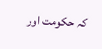کہ حکومت اور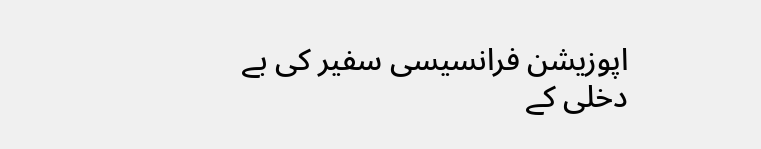اپوزیشن فرانسیسی سفیر کی بے دخلی کے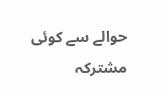حوالے سے کوئی مشترکہ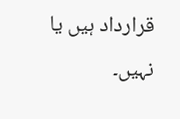قرارداد ہیں یا نہیں۔